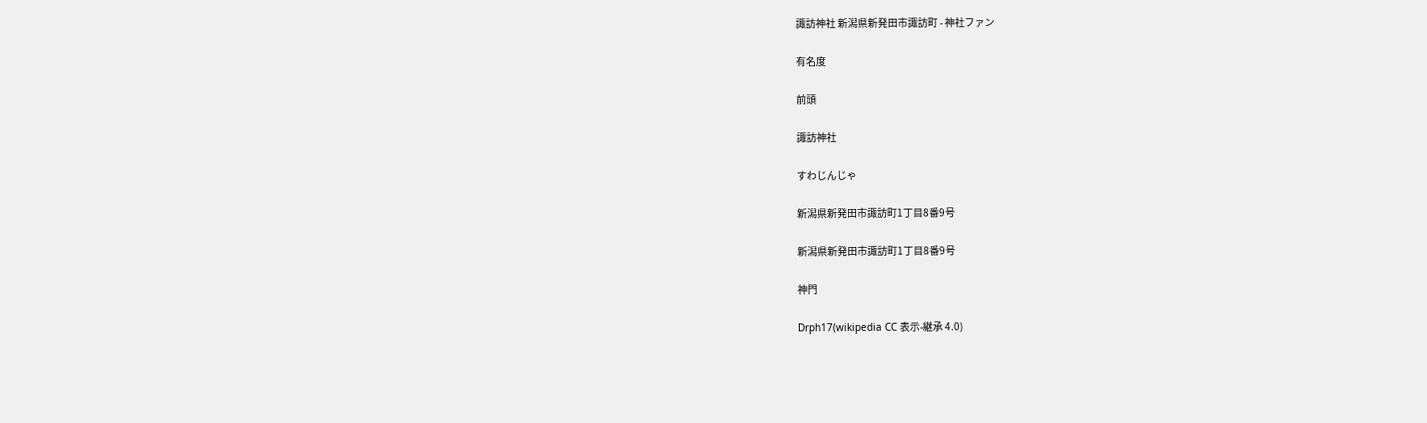諏訪神社 新潟県新発田市諏訪町 - 神社ファン

有名度

前頭

諏訪神社

すわじんじゃ

新潟県新発田市諏訪町1丁目8番9号

新潟県新発田市諏訪町1丁目8番9号

神門

Drph17(wikipedia CC 表示-継承 4.0)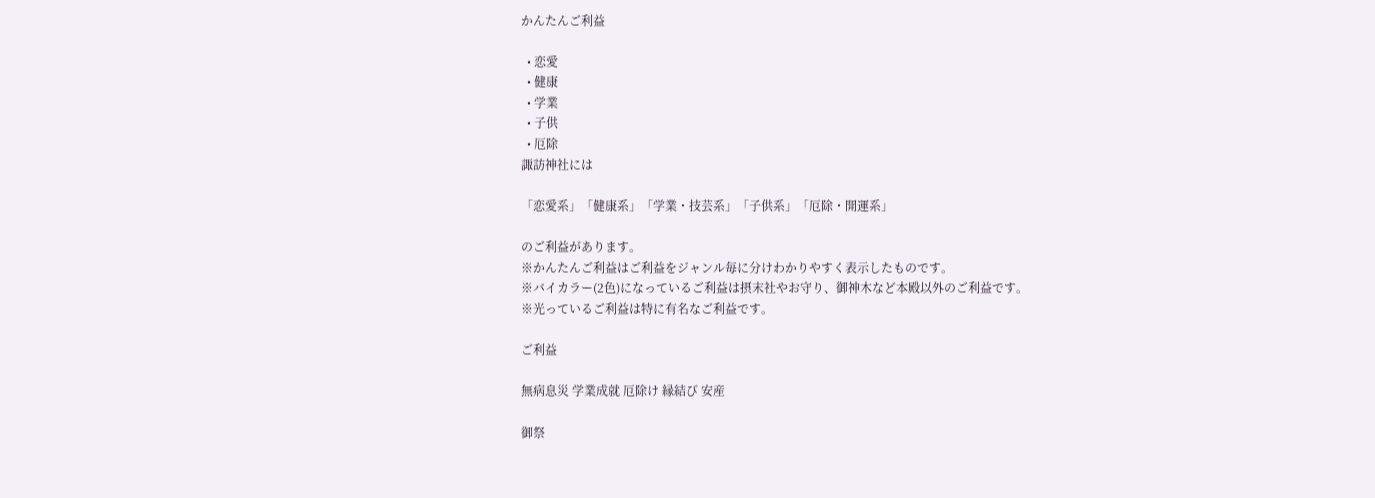かんたんご利益

  • 恋愛
  • 健康
  • 学業
  • 子供
  • 厄除
諏訪神社には

「恋愛系」「健康系」「学業・技芸系」「子供系」「厄除・開運系」

のご利益があります。
※かんたんご利益はご利益をジャンル毎に分けわかりやすく表示したものです。
※バイカラー(2色)になっているご利益は摂末社やお守り、御神木など本殿以外のご利益です。
※光っているご利益は特に有名なご利益です。

ご利益

無病息災 学業成就 厄除け 縁結び 安産

御祭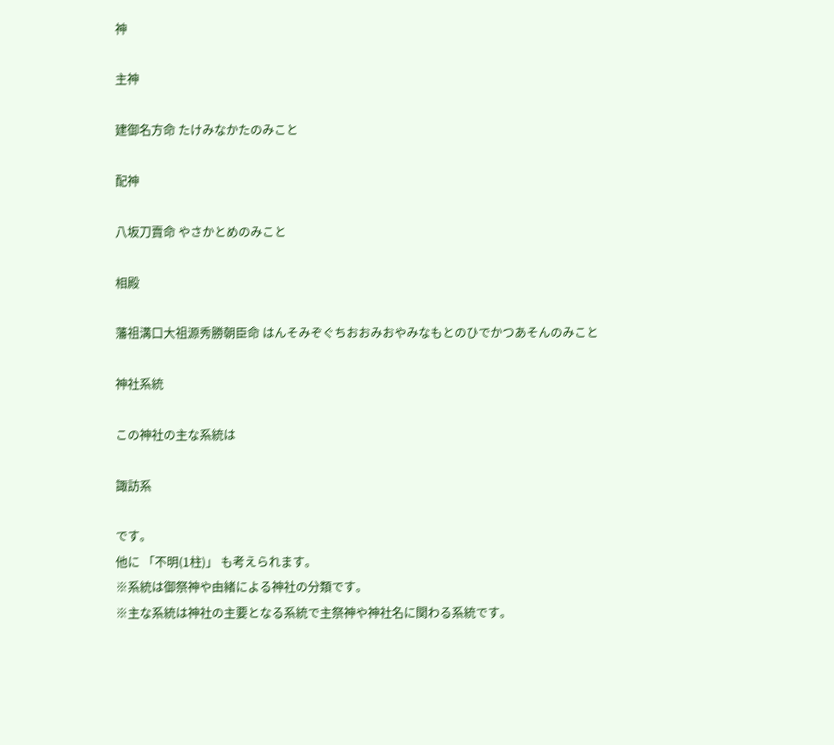神

主神

建御名方命 たけみなかたのみこと

配神

八坂刀賣命 やさかとめのみこと

相殿

藩祖溝口大祖源秀勝朝臣命 はんそみぞぐちおおみおやみなもとのひでかつあそんのみこと

神社系統

この神社の主な系統は

諏訪系

です。
他に 「不明(1柱)」 も考えられます。
※系統は御祭神や由緒による神社の分類です。
※主な系統は神社の主要となる系統で主祭神や神社名に関わる系統です。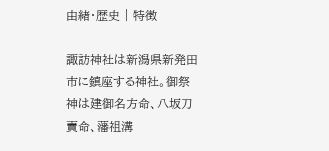由緒・歴史 | 特徴

諏訪神社は新潟県新発田市に鎮座する神社。御祭神は建御名方命、八坂刀賣命、藩祖溝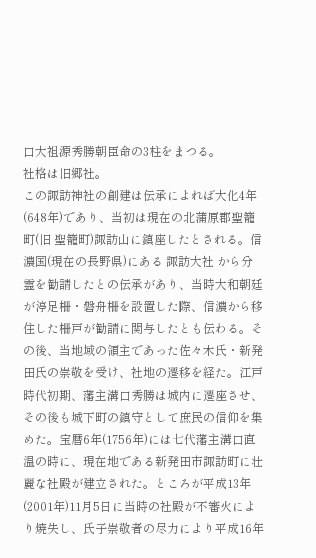口大祖源秀勝朝臣命の3柱をまつる。
社格は旧郷社。
この諏訪神社の創建は伝承によれば大化4年(648年)であり、当初は現在の北蒲原郡聖籠町(旧 聖籠町)諏訪山に鎮座したとされる。信濃国(現在の長野県)にある 諏訪大社 から分霊を勧請したとの伝承があり、当時大和朝廷が渟足柵・磐舟柵を設置した際、信濃から移住した柵戸が勧請に関与したとも伝わる。その後、当地域の領主であった佐々木氏・新発田氏の崇敬を受け、社地の遷移を経た。江戸時代初期、藩主溝口秀勝は城内に遷座させ、その後も城下町の鎮守として庶民の信仰を集めた。宝暦6年(1756年)には七代藩主溝口直温の時に、現在地である新発田市諏訪町に壮麗な社殿が建立された。ところが平成13年(2001年)11月5日に当時の社殿が不審火により焼失し、氏子崇敬者の尽力により平成16年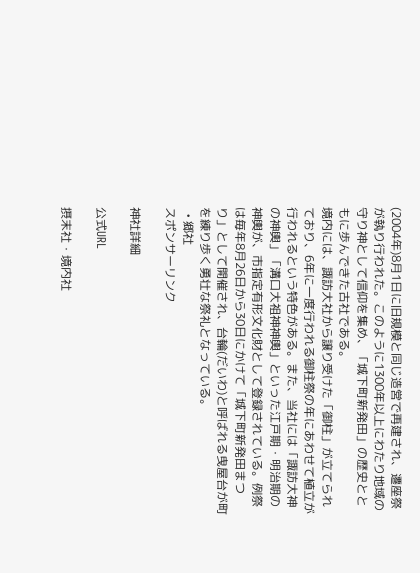(2004年)8月1日に旧規模と同じ造営で再建され、遷座祭が執り行われた。このように1300年以上にわたり地域の守り神として信仰を集め、「城下町新発田」の歴史とともに歩んできた古社である。
境内には、諏訪大社から譲り受けた「御柱」が立てられており、6年に一度行われる御柱祭の年にあわせて植立が行われるという特色がある。また、当社には「諏訪大神の神輿」「溝口大祖神神輿」といった江戸期・明治期の神輿が、市指定有形文化財として登録されている。例祭は毎年8月26日から30日にかけて「城下町新発田まつり」として開催され、台輪(だいわ)と呼ばれる曳屋台が町を練り歩く勇壮な祭礼となっている。
  • 郷社
スポンサーリンク

神社詳細

公式URL

摂末社・境内社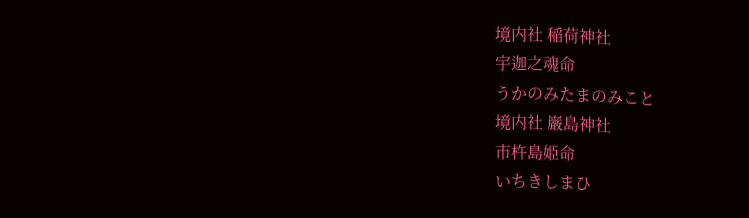境内社 稲荷神社
宇迦之魂命
うかのみたまのみこと
境内社 巌島神社
市杵島姫命
いちきしまひ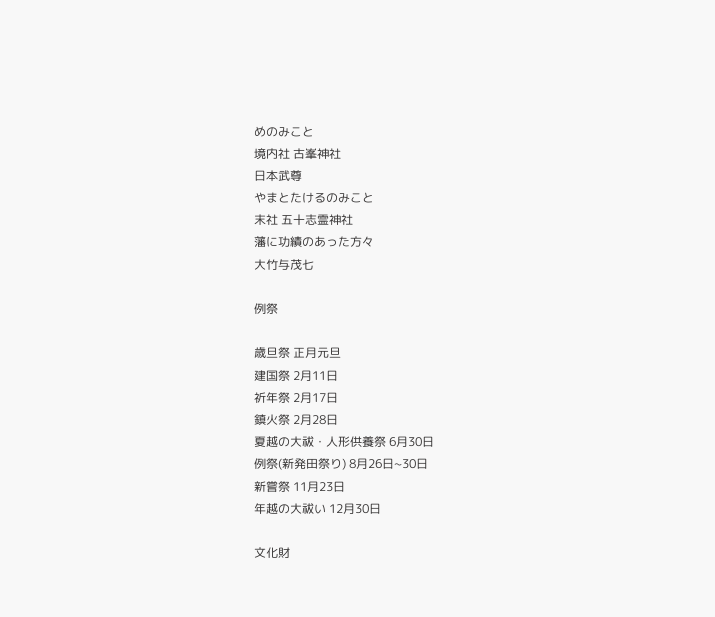めのみこと
境内社 古峯神社
日本武尊
やまとたけるのみこと
末社 五十志霊神社
藩に功績のあった方々
大竹与茂七

例祭

歳旦祭 正月元旦
建国祭 2月11日
祈年祭 2月17日
鎮火祭 2月28日
夏越の大祓・人形供養祭 6月30日
例祭(新発田祭り) 8月26日~30日
新嘗祭 11月23日
年越の大祓い 12月30日

文化財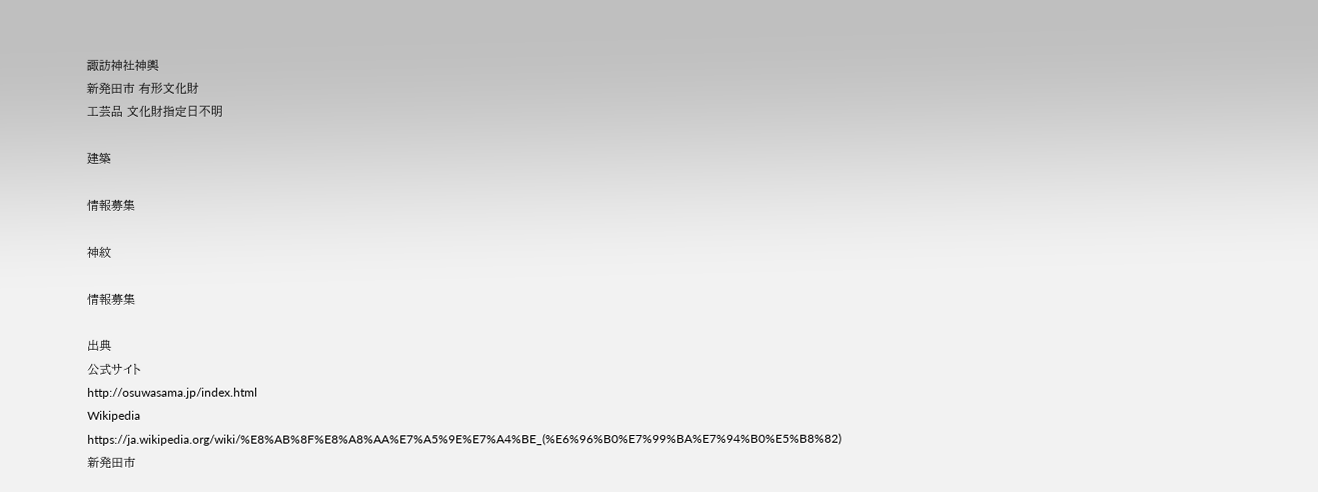諏訪神社神輿
新発田市 有形文化財
工芸品 文化財指定日不明

建築

情報募集

神紋

情報募集

出典
公式サイト
http://osuwasama.jp/index.html
Wikipedia
https://ja.wikipedia.org/wiki/%E8%AB%8F%E8%A8%AA%E7%A5%9E%E7%A4%BE_(%E6%96%B0%E7%99%BA%E7%94%B0%E5%B8%82)
新発田市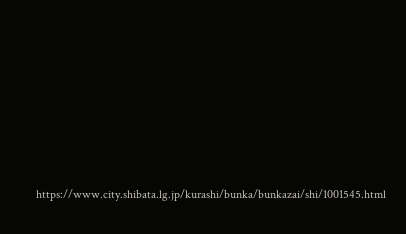https://www.city.shibata.lg.jp/kurashi/bunka/bunkazai/shi/1001545.html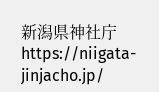新潟県神社庁
https://niigata-jinjacho.jp/